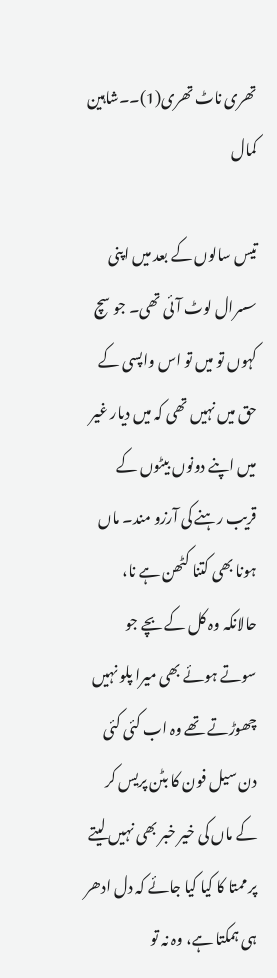تھری ناٹ تھری(1)۔۔شاہین کمال

تیس سالوں کے بعد میں اپنی سسرال لوٹ آئی تھی۔ جو سچ کہوں تو میں تو اس واپسی کے  حق میں نہیں تھی کہ میں دیار غیر میں اپنے دونوں بیٹوں کے قریب رہنے کی آرزو مند۔ ماں ہونا بھی کتنا کٹھن ہے نا، حالانکہ وہ کل کے بچے جو سوتے ہوئے بھی میرا پلو نہیں چھوڑتے تھے وہ اب کئی کئی دن سیل فون کا بٹن پریس کر کے ماں کی خیر خبر بھی نہیں لیتے پر ممتا کا کیا کیا جائے کہ دل ادھر ہی ہمکتا ہے، وہ نہ تو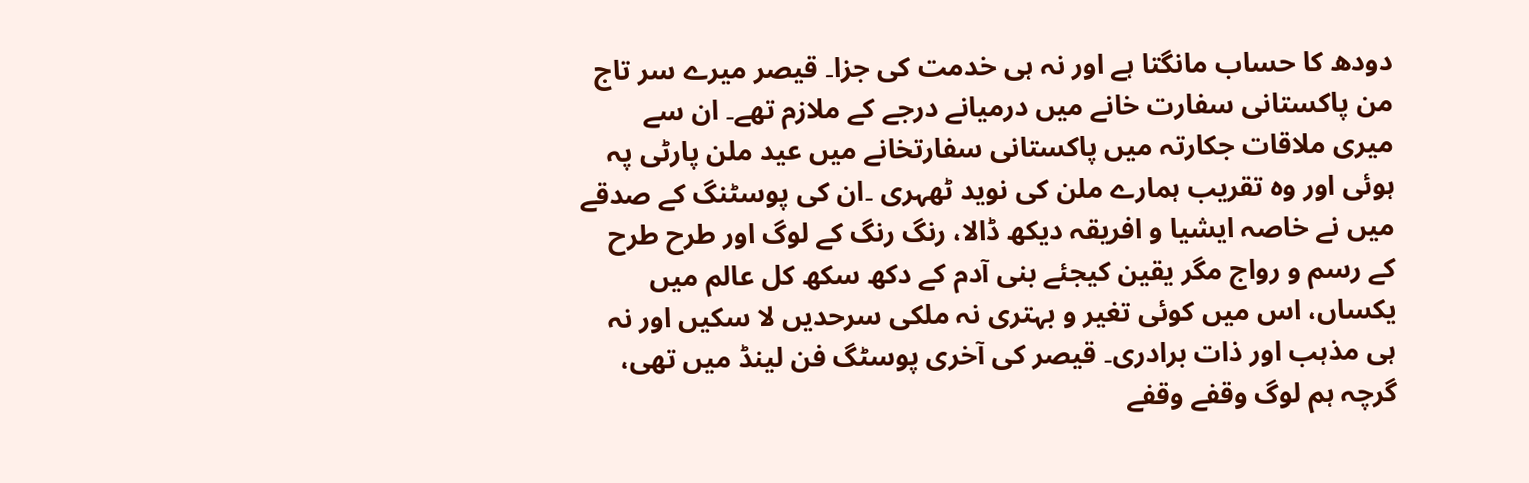دودھ کا حساب مانگتا ہے اور نہ ہی خدمت کی جزا۔ قیصر میرے سر تاج من پاکستانی سفارت خانے میں درمیانے درجے کے ملازم تھے۔ ان سے میری ملاقات جکارتہ میں پاکستانی سفارتخانے میں عید ملن پارٹی پہ ہوئی اور وہ تقریب ہمارے ملن کی نوید ٹھہری ۔ان کی پوسٹنگ کے صدقے میں نے خاصہ ایشیا و افریقہ دیکھ ڈالا، رنگ رنگ کے لوگ اور طرح طرح کے رسم و رواج مگر یقین کیجئے بنی آدم کے دکھ سکھ کل عالم میں یکساں، اس میں کوئی تغیر و بہتری نہ ملکی سرحدیں لا سکیں اور نہ ہی مذہب اور ذات برادری۔ قیصر کی آخری پوسٹگ فن لینڈ میں تھی، گرچہ ہم لوگ وقفے وقفے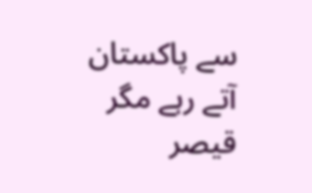سے پاکستان آتے رہے مگر قیصر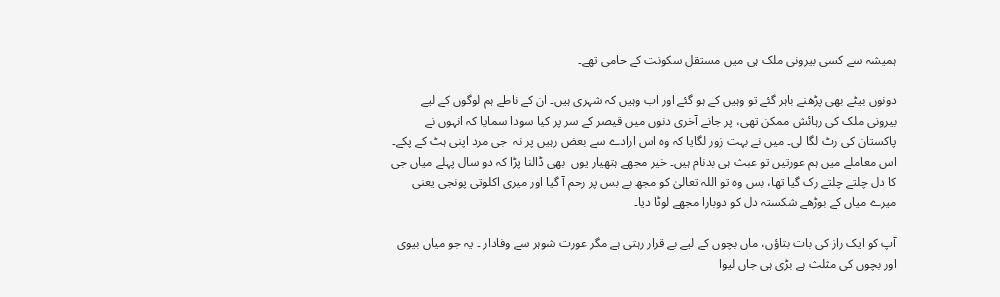ہمیشہ سے کسی بیرونی ملک ہی میں مستقل سکونت کے حامی تھے۔

دونوں بیٹے بھی پڑھنے باہر گئے تو وہیں کے ہو گئے اور اب وہیں کہ شہری ہیں۔ ان کے ناطے ہم لوگوں کے لیے بیرونی ملک کی رہائش ممکن تھی، پر جانے آخری دنوں میں قیصر کے سر پر کیا سودا سمایا کہ انہوں نے پاکستان کی رٹ لگا لی۔ میں نے بہت زور لگایا کہ وہ اس ارادے سے بعض رہیں پر نہ  جی مرد اپنی ہٹ کے پکے۔ اس معاملے میں ہم عورتیں تو عبث ہی بدنام ہیں۔ خیر مجھے ہتھیار یوں  بھی ڈالنا پڑا کہ دو سال پہلے میاں جی کا دل چلتے چلتے رک گیا تھا، بس وہ تو اللہ تعالیٰ کو مجھ بے بس پر رحم آ گیا اور میری اکلوتی پونجی یعنی میرے میاں کے بوڑھے شکستہ دل کو دوبارا مجھے لوٹا دیا۔

آپ کو ایک راز کی بات بتاؤں، ماں بچوں کے لیے بے قرار رہتی ہے مگر عورت شوہر سے وفادار ۔ یہ جو میاں بیوی اور بچوں کی مثلث ہے بڑی ہی جاں لیوا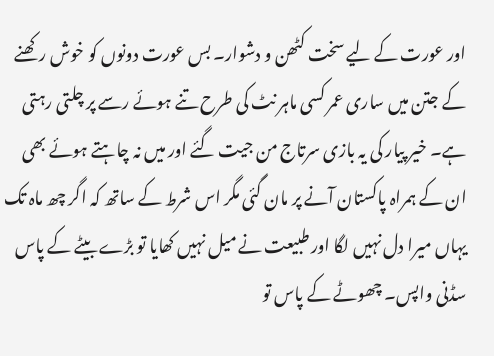اور عورت کے لیے سخت کٹھن و دشوار۔ بس عورت دونوں کو خوش رکھنے کے جتن میں ساری عمر کسی ماہر نٹ کی طرح تنے ہوئے رسے پر چلتی رہتی ہے۔ خیر پیار کی یہ بازی سرتاج من جیت گئے اور میں نہ چاہتے ہوئے بھی ان کے ہمراہ پاکستان آنے پر مان گئی مگر اس شرط کے ساتھ کہ اگر چھ ماہ تک یہاں میرا دل نہیں لگا اور طبیعت نے میل نہیں کھایا تو بڑے بیٹے کے پاس سڈنی واپس۔ چھوٹے کے پاس تو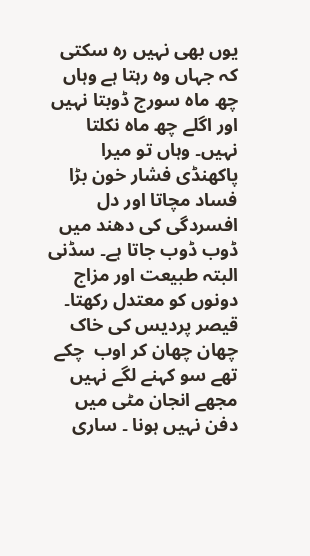یوں بھی نہیں رہ سکتی کہ جہاں وہ رہتا ہے وہاں چھ ماہ سورج ڈوبتا نہیں اور اگلے چھ ماہ نکلتا نہیں۔ وہاں تو میرا پاکھنڈی فشار خون بڑا فساد مچاتا اور دل افسردگی کی دھند میں ڈوب ڈوب جاتا ہے۔ سڈنی البتہ طبیعت اور مزاج دونوں کو معتدل رکھتا۔ قیصر پردیس کی خاک چھان چھان کر اوب  چکے تھے سو کہنے لگے نہیں مجھے انجان مٹی میں دفن نہیں ہونا ۔ ساری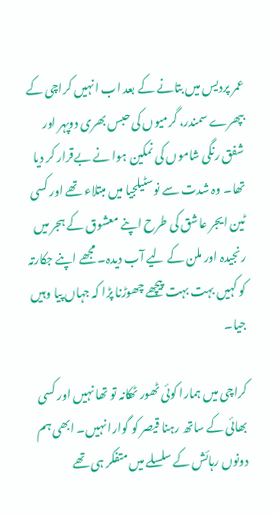عمر پردیس میں بتانے کے بعد اب انہیں کراچی کے بپھرے سمندر، گرمیوں کی حبس بھری دوپہر اور شفق رنگی شاموں کی نمکین ہوا نے بےقرار کر دیا تھا۔ وہ شدت سے نوسٹیلجیا میں مبتلاء تھے اور کسی ٹین ایجر عاشق کی طرح اپنے معشوق کے ہجر میں رنجیدہ اور ملن کے لیے آب دیدہ۔ مجھے اپنے جکارتہ کو کہیں بہت بہت پیچھے چھوڑنا پڑا کہ جہاں پیا وہیں جیا۔

کراچی میں ہمارا کوئی ٹھور ٹھکانہ تو تھا نہیں اور کسی بھائی کے ساتھ رہنا قیصر کو گوارا نہیں۔ ابھی ہم دونوں رہائش کے سلسلے میں متفکر ہی تھے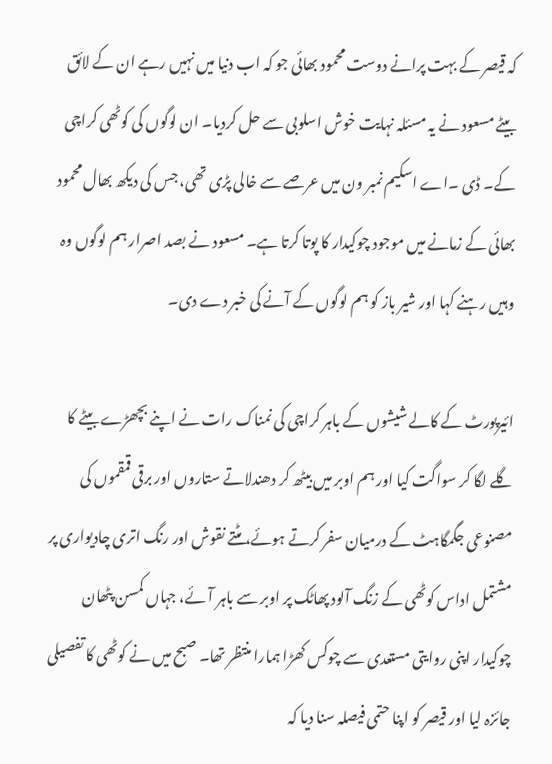کہ قیصر کے بہت پرانے دوست محمود بھائی جو کہ اب دنیا میں نہیں رہے ان کے لائق بیٹے مسعود نے یہ مسئلہ نہایت خوش اسلوبی سے حل کردیا۔ ان لوگوں کی کوٹھی کراچی کے۔ ڈی ۔اے اسکیم نمبر ون میں عرصے سے خالی پڑی تھی، جس کی دیکھ بھال محمود بھائی کے زمانے میں موجود چوکیدار کا پوتا کرتا ہے۔ مسعود نے بصد اصرار ہم لوگوں وہ وہیں رہنے کہا اور شیر باز کو ہم لوگوں کے آنے کی خبر دے دی۔

ائیرپورٹ کے کالے شیشوں کے باہر کراچی کی نمناک رات نے اپنے بچھڑے بیٹے کا گلے لگا کر سواگت کیا اور ہم اوبر میں بیٹھ کر دھندلاتے ستاروں اور برقی قمقموں کی مصنوعی جگمگاہٹ کے درمیان سفر کرتے ہوئے، مٹتے نقوش اور رنگ اتری چادیواری پر مشتمل اداس کوٹھی کے زنگ آلود پھاٹک پر اوبر سے باہر آئے، جہاں کمسن پٹھان چوکیدار اپنی روایتی مستعدی سے چوکس کھڑا ہمارا منتظر تھا۔ صبح میں نے کوٹھی کا تفصیلی جائزہ لیا اور قیصر کو اپنا حتمی فیصلہ سنا دیا کہ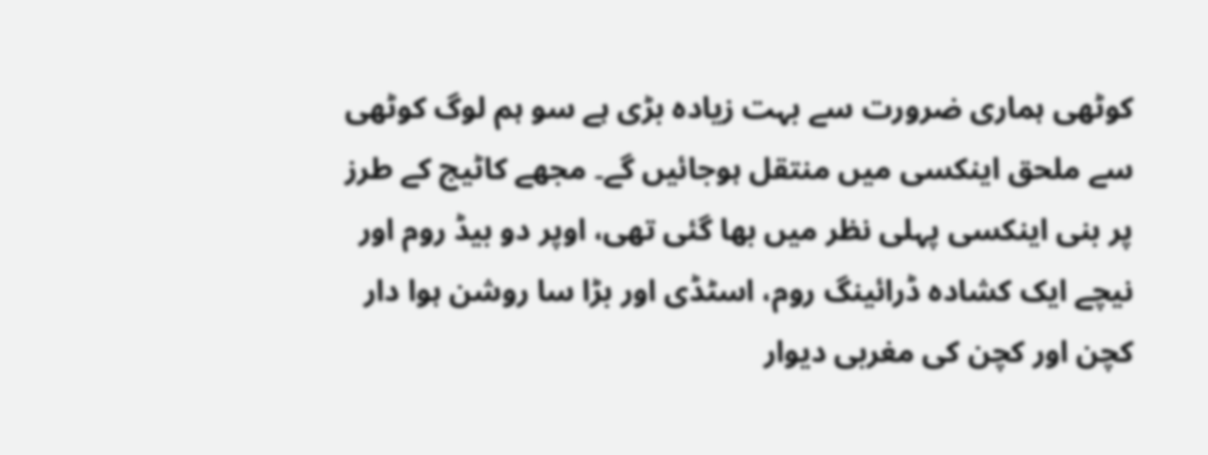کوٹھی ہماری ضرورت سے بہت زیادہ بڑی ہے سو ہم لوگ کوٹھی سے ملحق اینکسی میں منتقل ہوجائیں گے۔ مجھے کاٹیج کے طرز پر بنی اینکسی پہلی نظر میں بھا گئی تھی، اوپر دو بیڈ روم اور نیچے ایک کشادہ ڈرائینگ روم، اسٹڈی اور بڑا سا روشن ہوا دار کچن اور کچن کی مغربی دیوار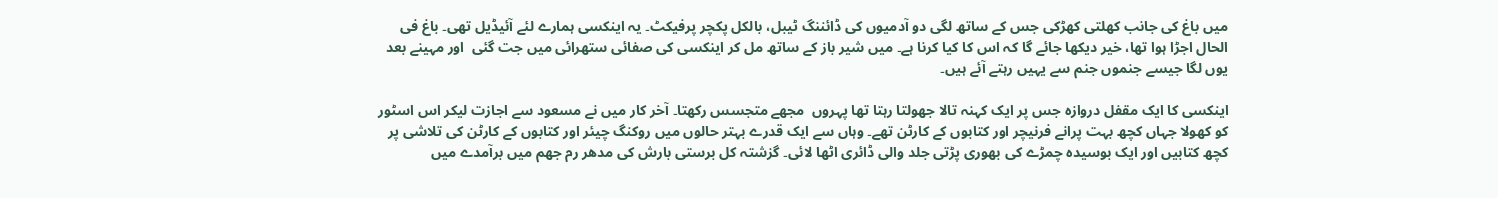میں باغ کی جانب کھلتی کھڑکی جس کے ساتھ لگی دو آدمیوں کی ڈائننگ ٹیبل، بالکل پکچر پرفیکٹ۔ یہ اینکسی ہمارے لئے آئیڈیل تھی۔ باغ فی الحال اجڑا ہوا تھا، خیر دیکھا جائے گا کہ اس کا کیا کرنا ہے۔ میں شیر باز کے ساتھ مل کر اینکسی کی صفائی ستھرائی میں جت گئی  اور مہینے بعد یوں لگا جیسے جنموں جنم سے یہیں رہتے آئے ہیں۔

اینکسی کا ایک مقفل دروازہ جس پر ایک کہنہ تالا جھولتا رہتا تھا پہروں  مجھے متجسس رکھتا۔ آخر کار میں نے مسعود سے اجازت لیکر اس اسٹور کو کھولا جہاں کچھ بہت پرانے فرنیچر اور کتابوں کے کارٹن تھے۔ وہاں سے ایک قدرے بہتر حالوں میں روکنگ چیئر اور کتابوں کے کارٹن کی تلاشی پر کچھ کتابیں اور ایک بوسیدہ چمڑے کی بھوری پڑتی جلد والی ڈائری اٹھا لائی۔ گزشتہ کل برستی بارش کی مدھر رم جھم میں برآمدے میں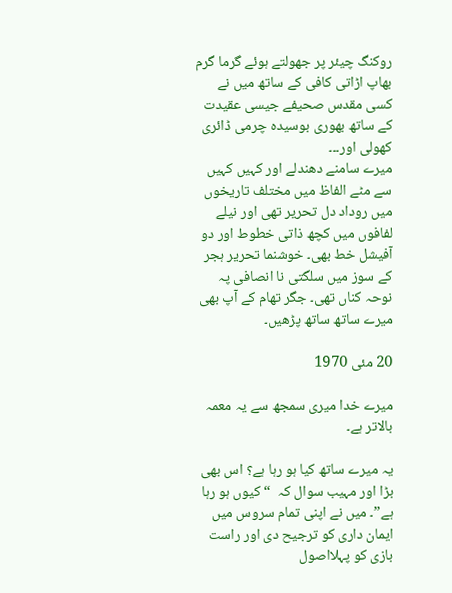روکنگ چیئر پر جھولتے ہوئے گرما گرم بھاپ اڑاتی کافی کے ساتھ میں نے کسی مقدس صحیفے جیسی عقیدت کے ساتھ بھوری بوسیدہ چرمی ڈائری کھولی اور۔۔۔
میرے سامنے دھندلے اور کہیں کہیں سے مٹے الفاظ میں مختلف تاریخوں میں روداد دل تحریر تھی اور نیلے لفافوں میں کچھ ذاتی خطوط اور دو آفیشل خط بھی۔ خوشنما تحریر ہجر کے سوز میں سلگتی نا انصافی پہ نوحہ کناں تھی۔ جگر تھام کے آپ بھی میرے ساتھ ساتھ پڑھیں۔

20 مئی 1970

میرے خدا میری سمجھ سے یہ معمہ بالاتر ہے۔

یہ میرے ساتھ کیا ہو رہا ہے؟ اس بھی بڑا اور مہیب سوال کہ  “کیوں ہو رہا ہے”۔ میں نے اپنی تمام سروس میں ایمان داری کو ترجیح دی اور راست بازی کو پہلااصول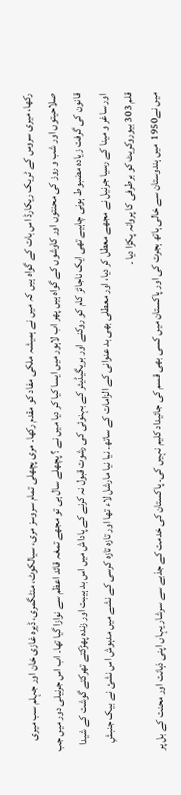رکھا، میری سروس کے ٹریک ریکارڈ اس بات کے گواہ ہیں کہ میں نے ہمیشہ ملکی مفاد کو مقدم رکھا۔ مری پچھلی تمام سروسز مری، سیالکوٹ، منٹگمری، ڈیرہ غازی خان اور جہلم سب میری صلاحیتوں اور شب و روز کی محنتوں اور کاوشوں کے گواہ ہیں پھر اب لاہور میں ایسا کیا کر دیا میں نے ؟ پچھلے سال ہی تو مجھے تمغہ قائد اعظم سے نوازا گیا تھا۔ اب اس جرنیلی دور میں جب قانون کی گرفت زیادہ مضبوط ہونی چاہیے تھی ایک ناجائز کام کو روکنے اور بریگیڈیئر کے بہنوئی کی رشوت قبول نہ کرنے کے پاداش میں اس بد ہیبت اور زندہ پھڑکتے تھرکتے گوشت کے شیدا اور ساغر و مینا کے رسیا جرنیل نے مجھے معطل کر دیا، اور معطلی بھی بد عنوانی کے الزامات کے ساتھ۔ نیا نیا مارشل لاء تھا اور تازہ تازہ کرسی کے نشے میں مدہوش اس نشئ نے بیک جنبشِ قلم 303 بیوروکریٹ کو برطرفی کا پروانہ پکڑا دیا ۔
میں نے1950  میں ہندوستان سے خالی ہاتھ ہجرت کی اور پاکستان میں کسی بھی قسم کی جائیداد کلیم نہیں کی۔ پاکستان کی خدمت کے جذبے سے سرشار یہاں اپنی ذہانت اور محنت کے بل پر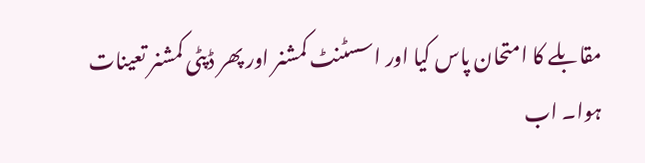مقابلے کا امتحان پاس کیا اور اسسٹنٹ کمشنر اور پھر ڈپٹی کمشنر تعینات ہوا۔ اب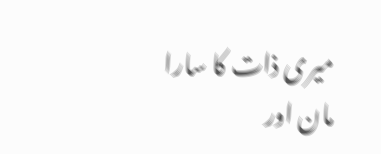میری ذات کا سارا مان اور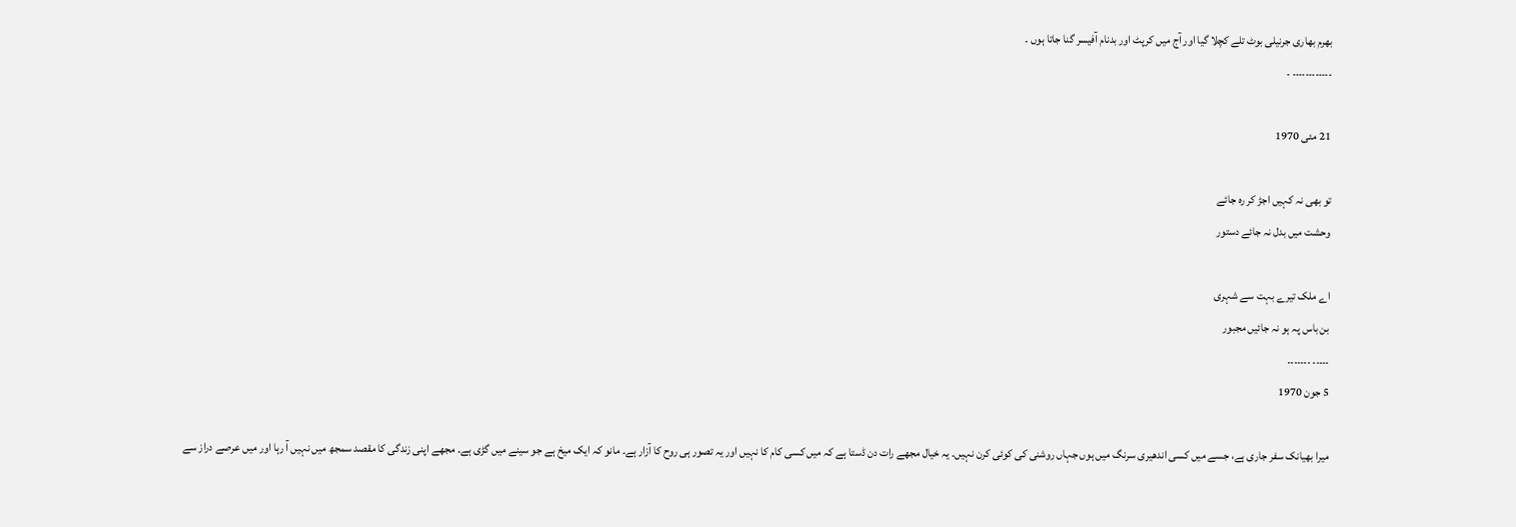بھرم بھاری جرنیلی بوٹ تلے کچلا گیا اور آج میں کرپٹ اور بدنام آفیسر گنا جاتا ہوں ۔
۔۔۔۔۔۔۔۔۔۔۔۔ ۔

21 مئی 1970

تو بھی نہ کہیں اجڑ کر رہ جائے
وحشت میں بدل نہ جائے دستور

اے ملک تیرے بہت سے شہری
بن باس پہ ہو نہ جائیں مجبور
۔۔۔۔۔ ۔۔۔۔۔۔۔
5 جون 1970

میرا بھیانک سفر جاری ہے، جسے میں کسی اندھیری سرنگ میں ہوں جہاں روشنی کی کوئی کرن نہیں۔ یہ خیال مجھے رات دن ڈستا ہے کہ میں کسی کام کا نہیں اور یہ تصور ہی روح کا آزار ہے۔ مانو کہ ایک میخ ہے جو سینے میں گڑی ہے۔ مجھے اپنی زندگی کا مقصد سمجھ میں نہیں آ رہا اور میں عرصے دراز سے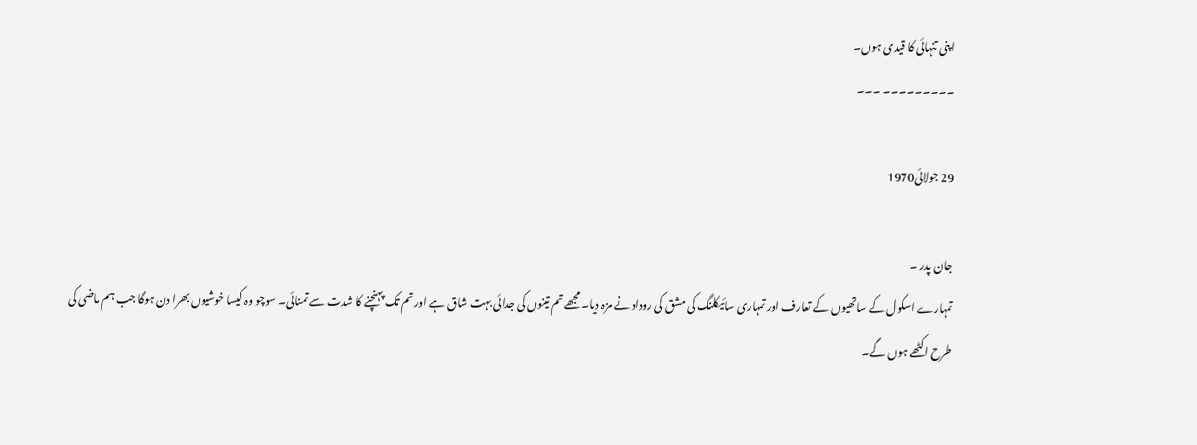اپنی تنہائی کا قیدی ہوں۔
۔۔۔۔۔۔۔۔۔ ۔۔۔

29 جولائی1970

جان پدر ۔
تمہارے اسکول کے ساتھیوں کے تعارف اور تمہاری سائیکلنگ کی مشق کی روداد نے مزہ دیا۔ مجھے تم تینوں کی جدائی بہت شاق ہے اور تم تک پہنچنے کا شدت سے تمنائی۔ سوچو وہ کیسا خوشیوں بھرا دن ہوگا جب ہم ماضی کی طرح اکٹھے ہوں گے۔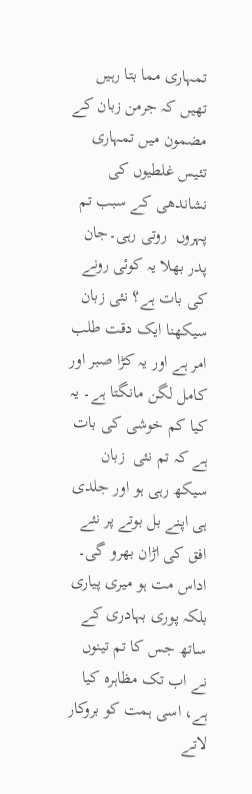تمہاری مما بتا رہیں تھیں کہ جرمن زبان کے مضمون میں تمہاری تئیس غلطیوں کی نشاندھی کے سبب تم پہروں  روتی رہی۔جان پدر بھلا یہ کوئی رونے کی بات ہے؟ نئی زبان سیکھنا ایک دقت طلب امر ہے اور یہ کڑا صبر اور کامل لگن مانگتا ہے۔ یہ کیا کم خوشی کی بات ہے کہ تم نئی  زبان سیکھ رہی ہو اور جلدی ہی اپنے بل بوتے پر نئے افق کی اڑان بھرو گی۔ اداس مت ہو میری پیاری بلکہ پوری بہادری کے ساتھ جس کا تم تینوں نے اب تک مظاہرہ کیا ہے، اسی ہمت کو بروکار لاتے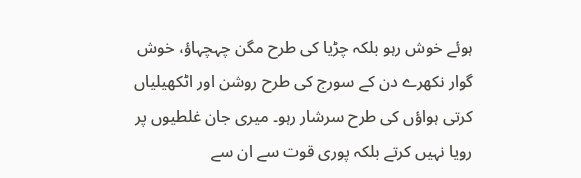ہوئے خوش رہو بلکہ چڑیا کی طرح مگن چہچہاؤ، خوش گوار نکھرے دن کے سورج کی طرح روشن اور اٹکھیلیاں کرتی ہواؤں کی طرح سرشار رہو۔ میری جان غلطیوں پر رویا نہیں کرتے بلکہ پوری قوت سے ان سے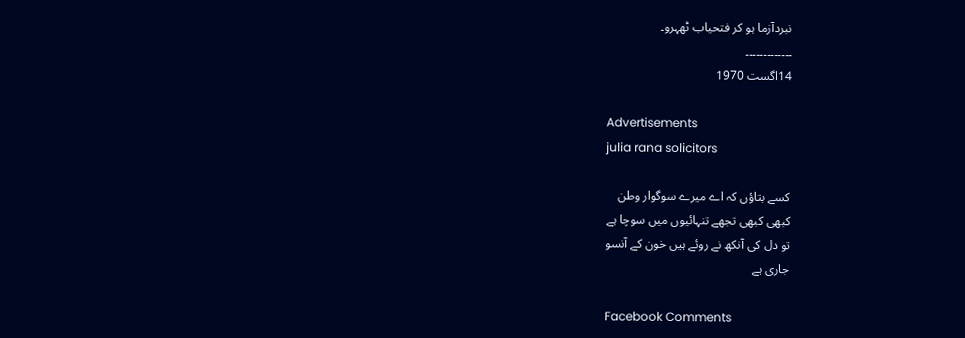نبردآزما ہو کر فتحیاب ٹھہرو۔
۔۔۔۔۔۔۔۔۔۔۔۔۔
14اگست 1970

Advertisements
julia rana solicitors

کسے بتاؤں کہ اے میرے سوگوار وطن
کبھی کبھی تجھے تنہائیوں میں سوچا ہے
تو دل کی آنکھ نے روئے ہیں خون کے آنسو
جاری ہے

Facebook Comments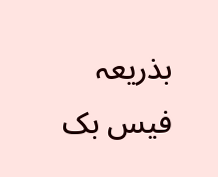بذریعہ فیس بک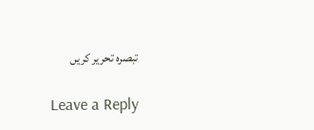تبصرہ تحریر کریں

Leave a Reply